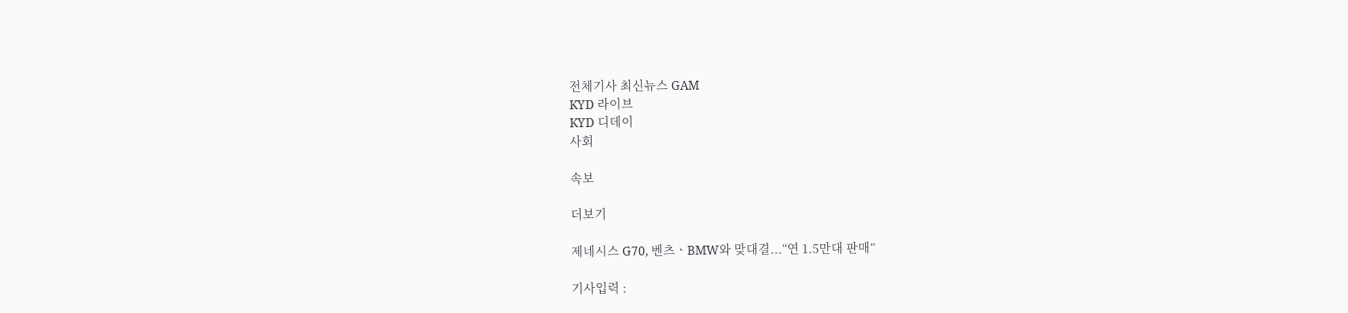전체기사 최신뉴스 GAM
KYD 라이브
KYD 디데이
사회

속보

더보기

제네시스 G70, 벤츠ㆍBMW와 맞대결...“연 1.5만대 판매”

기사입력 :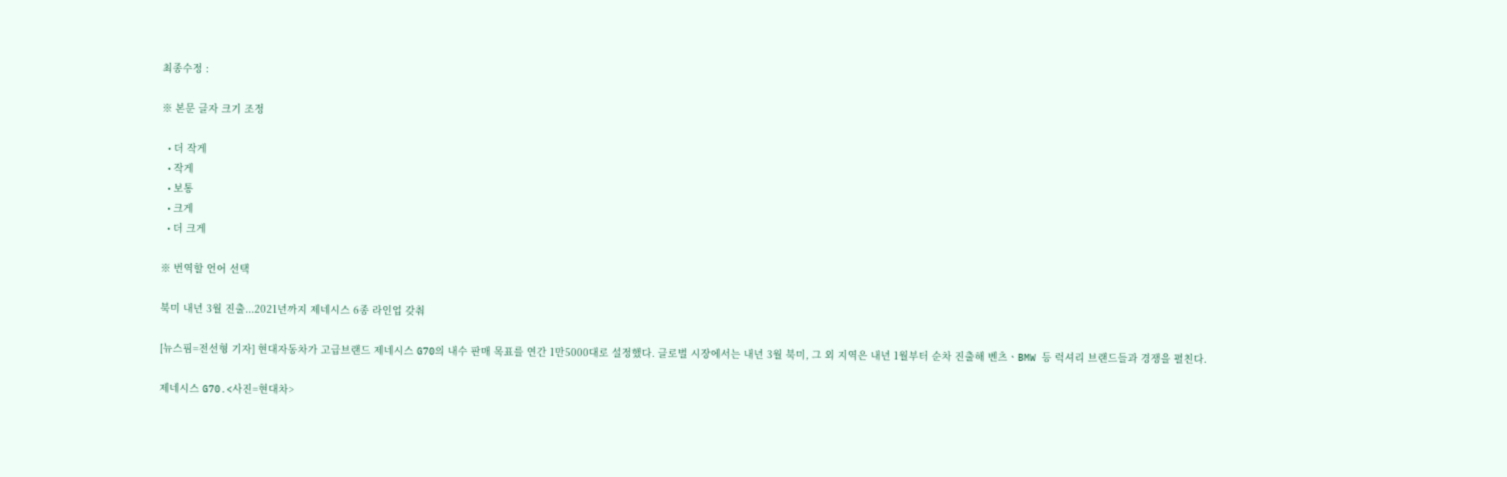최종수정 :

※ 본문 글자 크기 조정

  • 더 작게
  • 작게
  • 보통
  • 크게
  • 더 크게

※ 번역할 언어 선택

북미 내년 3월 진출...2021년까지 제네시스 6종 라인업 갖춰

[뉴스핌=전선형 기자] 현대자동차가 고급브랜드 제네시스 G70의 내수 판매 목표를 연간 1만5000대로 설정했다. 글로벌 시장에서는 내년 3월 북미, 그 외 지역은 내년 1월부터 순차 진출해 벤츠ㆍBMW 등 럭셔리 브랜드들과 경쟁을 펼친다.

제네시스 G70.<사진=현대차>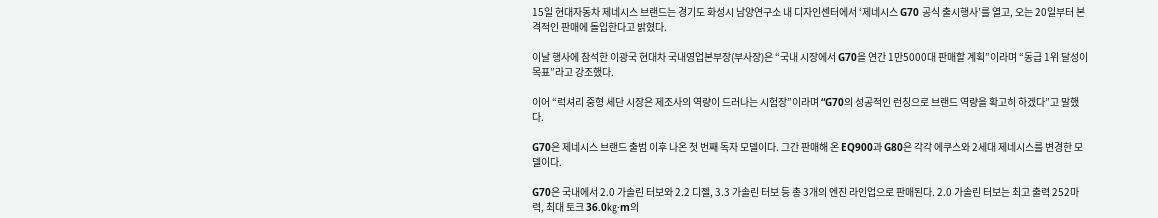15일 현대자동차 제네시스 브랜드는 경기도 화성시 남양연구소 내 디자인센터에서 ‘제네시스 G70 공식 출시행사’를 열고, 오는 20일부터 본격적인 판매에 돌입한다고 밝혔다.

이날 행사에 참석한 이광국 현대차 국내영업본부장(부사장)은 “국내 시장에서 G70을 연간 1만5000대 판매할 계획”이라며 “동급 1위 달성이 목표”라고 강조했다.

이어 “럭셔리 중형 세단 시장은 제조사의 역량이 드러나는 시험장”이라며 “G70의 성공적인 런칭으로 브랜드 역량을 확고히 하겠다”고 말했다.

G70은 제네시스 브랜드 출범 이후 나온 첫 번째 독자 모델이다. 그간 판매해 온 EQ900과 G80은 각각 에쿠스와 2세대 제네시스를 변경한 모델이다.

G70은 국내에서 2.0 가솔린 터보와 2.2 디젤, 3.3 가솔린 터보 등 총 3개의 엔진 라인업으로 판매된다. 2.0 가솔린 터보는 최고 출력 252마력, 최대 토크 36.0㎏·m의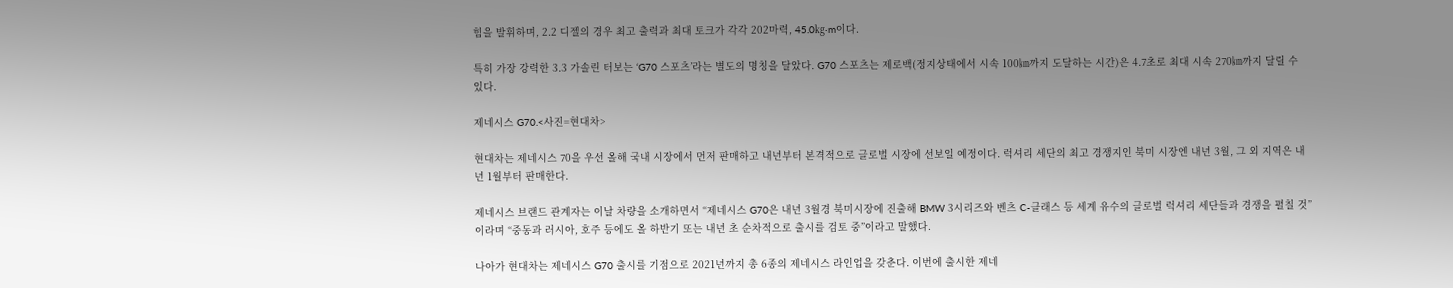힘을 발휘하며, 2.2 디젤의 경우 최고 출력과 최대 토크가 각각 202마력, 45.0㎏·m이다.

특히 가장 강력한 3.3 가솔린 터보는 ‘G70 스포츠’라는 별도의 명칭을 달았다. G70 스포츠는 제로백(정지상태에서 시속 100㎞까지 도달하는 시간)은 4.7초로 최대 시속 270㎞까지 달릴 수 있다.

제네시스 G70.<사진=현대차>

현대차는 제네시스 70을 우선 올해 국내 시장에서 먼저 판매하고 내년부터 본격적으로 글로벌 시장에 선보일 예정이다. 럭셔리 세단의 최고 경쟁지인 북미 시장엔 내년 3월, 그 외 지역은 내년 1월부터 판매한다.

제네시스 브랜드 관계자는 이날 차량을 소개하면서 “제네시스 G70은 내년 3월경 북미시장에 진출해 BMW 3시리즈와 벤츠 C-클래스 등 세계 유수의 글로벌 럭셔리 세단들과 경쟁을 펼칠 것”이라며 “중동과 러시아, 호주 등에도 올 하반기 또는 내년 초 순차적으로 출시를 검토 중”이라고 말했다.

나아가 현대차는 제네시스 G70 출시를 기점으로 2021년까지 총 6종의 제네시스 라인업을 갖춘다. 이번에 출시한 제네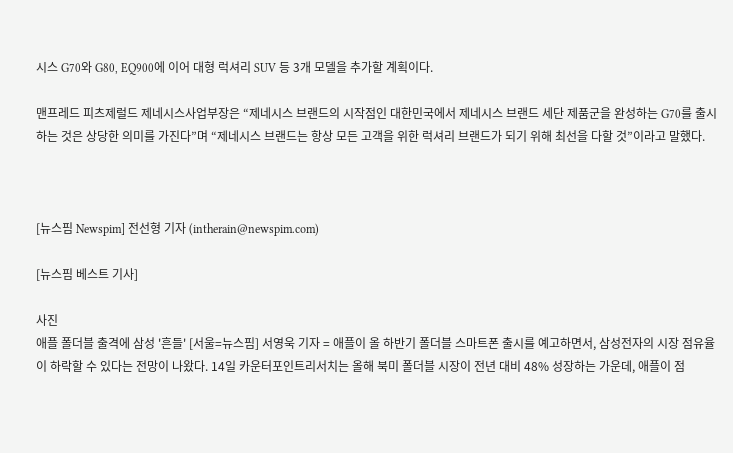시스 G70와 G80, EQ900에 이어 대형 럭셔리 SUV 등 3개 모델을 추가할 계획이다.

맨프레드 피츠제럴드 제네시스사업부장은 “제네시스 브랜드의 시작점인 대한민국에서 제네시스 브랜드 세단 제품군을 완성하는 G70를 출시하는 것은 상당한 의미를 가진다”며 “제네시스 브랜드는 항상 모든 고객을 위한 럭셔리 브랜드가 되기 위해 최선을 다할 것”이라고 말했다.



[뉴스핌 Newspim] 전선형 기자 (intherain@newspim.com)

[뉴스핌 베스트 기사]

사진
애플 폴더블 출격에 삼성 '흔들' [서울=뉴스핌] 서영욱 기자 = 애플이 올 하반기 폴더블 스마트폰 출시를 예고하면서, 삼성전자의 시장 점유율이 하락할 수 있다는 전망이 나왔다. 14일 카운터포인트리서치는 올해 북미 폴더블 시장이 전년 대비 48% 성장하는 가운데, 애플이 점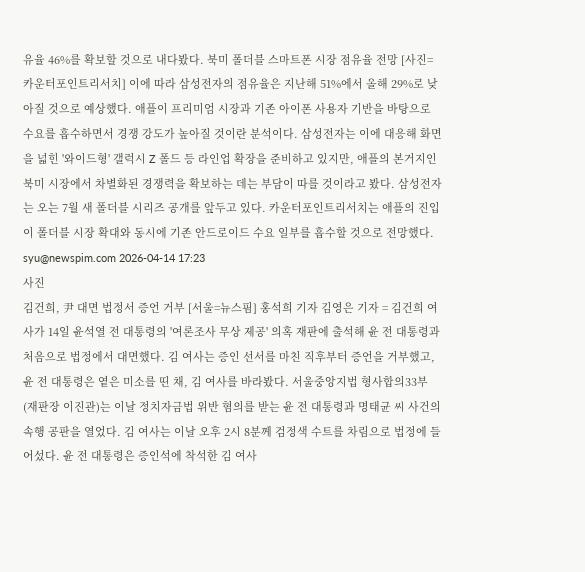유율 46%를 확보할 것으로 내다봤다. 북미 폴더블 스마트폰 시장 점유율 전망 [사진=카운터포인트리서치] 이에 따라 삼성전자의 점유율은 지난해 51%에서 올해 29%로 낮아질 것으로 예상했다. 애플이 프리미엄 시장과 기존 아이폰 사용자 기반을 바탕으로 수요를 흡수하면서 경쟁 강도가 높아질 것이란 분석이다. 삼성전자는 이에 대응해 화면을 넓힌 '와이드형' 갤럭시 Z 폴드 등 라인업 확장을 준비하고 있지만, 애플의 본거지인 북미 시장에서 차별화된 경쟁력을 확보하는 데는 부담이 따를 것이라고 봤다. 삼성전자는 오는 7월 새 폴더블 시리즈 공개를 앞두고 있다. 카운터포인트리서치는 애플의 진입이 폴더블 시장 확대와 동시에 기존 안드로이드 수요 일부를 흡수할 것으로 전망했다. syu@newspim.com 2026-04-14 17:23
사진
김건희, 尹 대면 법정서 증언 거부 [서울=뉴스핌] 홍석희 기자 김영은 기자 = 김건희 여사가 14일 윤석열 전 대통령의 '여론조사 무상 제공' 의혹 재판에 출석해 윤 전 대통령과 처음으로 법정에서 대면했다. 김 여사는 증인 선서를 마친 직후부터 증언을 거부했고, 윤 전 대통령은 옅은 미소를 띤 채, 김 여사를 바라봤다. 서울중앙지법 형사합의33부(재판장 이진관)는 이날 정치자금법 위반 혐의를 받는 윤 전 대통령과 명태균 씨 사건의 속행 공판을 열었다. 김 여사는 이날 오후 2시 8분께 검정색 수트를 차림으로 법정에 들어섰다. 윤 전 대통령은 증인석에 착석한 김 여사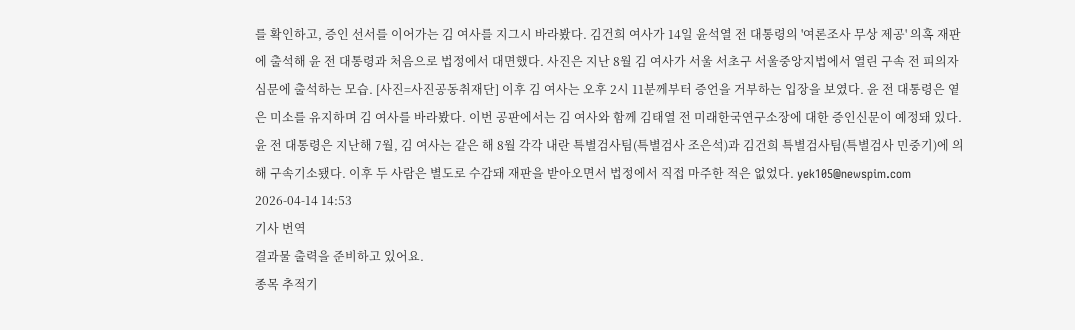를 확인하고, 증인 선서를 이어가는 김 여사를 지그시 바라봤다. 김건희 여사가 14일 윤석열 전 대통령의 '여론조사 무상 제공' 의혹 재판에 출석해 윤 전 대통령과 처음으로 법정에서 대면했다. 사진은 지난 8월 김 여사가 서울 서초구 서울중앙지법에서 열린 구속 전 피의자 심문에 출석하는 모습. [사진=사진공동취재단] 이후 김 여사는 오후 2시 11분께부터 증언을 거부하는 입장을 보였다. 윤 전 대통령은 옅은 미소를 유지하며 김 여사를 바라봤다. 이번 공판에서는 김 여사와 함께 김태열 전 미래한국연구소장에 대한 증인신문이 예정돼 있다. 윤 전 대통령은 지난해 7월, 김 여사는 같은 해 8월 각각 내란 특별검사팀(특별검사 조은석)과 김건희 특별검사팀(특별검사 민중기)에 의해 구속기소됐다. 이후 두 사람은 별도로 수감돼 재판을 받아오면서 법정에서 직접 마주한 적은 없었다. yek105@newspim.com   2026-04-14 14:53
기사 번역
결과물 출력을 준비하고 있어요.
종목 추적기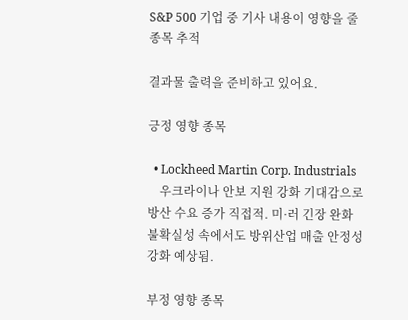S&P 500 기업 중 기사 내용이 영향을 줄 종목 추적

결과물 출력을 준비하고 있어요.

긍정 영향 종목

  • Lockheed Martin Corp. Industrials
    우크라이나 안보 지원 강화 기대감으로 방산 수요 증가 직접적. 미·러 긴장 완화 불확실성 속에서도 방위산업 매출 안정성 강화 예상됨.

부정 영향 종목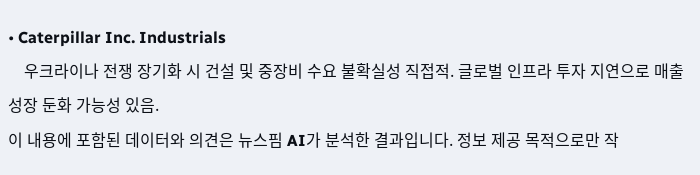• Caterpillar Inc. Industrials
    우크라이나 전쟁 장기화 시 건설 및 중장비 수요 불확실성 직접적. 글로벌 인프라 투자 지연으로 매출 성장 둔화 가능성 있음.
이 내용에 포함된 데이터와 의견은 뉴스핌 AI가 분석한 결과입니다. 정보 제공 목적으로만 작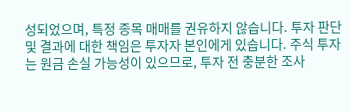성되었으며, 특정 종목 매매를 권유하지 않습니다. 투자 판단 및 결과에 대한 책임은 투자자 본인에게 있습니다. 주식 투자는 원금 손실 가능성이 있으므로, 투자 전 충분한 조사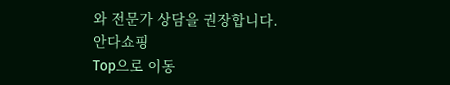와 전문가 상담을 권장합니다.
안다쇼핑
Top으로 이동